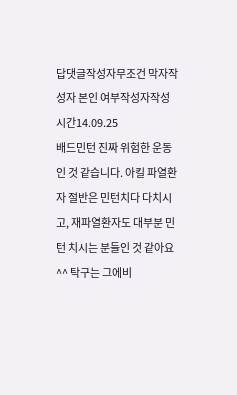답댓글작성자무조건 막자작성자 본인 여부작성자작성시간14.09.25
배드민턴 진짜 위험한 운동인 것 같습니다. 아킬 파열환자 절반은 민턴치다 다치시고, 재파열환자도 대부분 민턴 치시는 분들인 것 같아요^^ 탁구는 그에비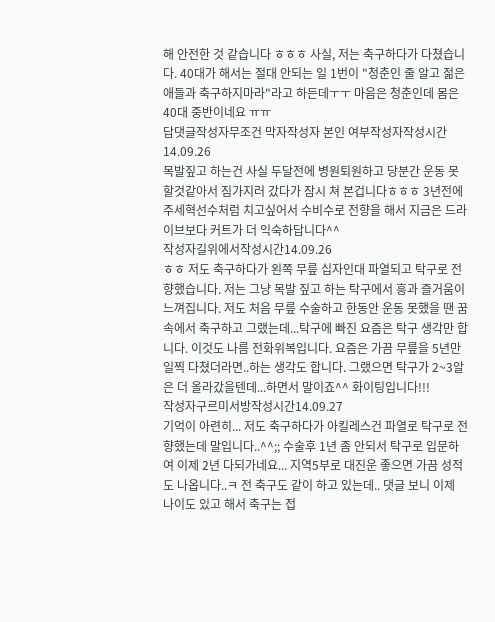해 안전한 것 같습니다 ㅎㅎㅎ 사실, 저는 축구하다가 다쳤습니다. 40대가 해서는 절대 안되는 일 1번이 "청춘인 줄 알고 젊은 애들과 축구하지마라"라고 하든데ㅜㅜ 마음은 청춘인데 몸은 40대 중반이네요 ㅠㅠ
답댓글작성자무조건 막자작성자 본인 여부작성자작성시간14.09.26
목발짚고 하는건 사실 두달전에 병원퇴원하고 당분간 운동 못할것같아서 짐가지러 갔다가 잠시 쳐 본겁니다ㅎㅎㅎ 3년전에 주세혁선수처럼 치고싶어서 수비수로 전향을 해서 지금은 드라이브보다 커트가 더 익숙하답니다^^
작성자길위에서작성시간14.09.26
ㅎㅎ 저도 축구하다가 왼쪽 무릎 십자인대 파열되고 탁구로 전향했습니다. 저는 그냥 목발 짚고 하는 탁구에서 흥과 즐거움이 느껴집니다. 저도 처음 무릎 수술하고 한동안 운동 못했을 땐 꿈속에서 축구하고 그랬는데...탁구에 빠진 요즘은 탁구 생각만 합니다. 이것도 나름 전화위복입니다. 요즘은 가끔 무릎을 5년만 일찍 다쳤더라면..하는 생각도 합니다. 그랬으면 탁구가 2~3알은 더 올라갔을텐데...하면서 말이죠^^ 화이팅입니다!!!
작성자구르미서방작성시간14.09.27
기억이 아련히... 저도 축구하다가 아킬레스건 파열로 탁구로 전향했는데 말입니다..^^;; 수술후 1년 좀 안되서 탁구로 입문하여 이제 2년 다되가네요... 지역5부로 대진운 좋으면 가끔 성적도 나옵니다..ㅋ 전 축구도 같이 하고 있는데.. 댓글 보니 이제 나이도 있고 해서 축구는 접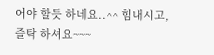어야 할듯 하네요..^^ 힘내시고, 즐탁 하셔요~~~